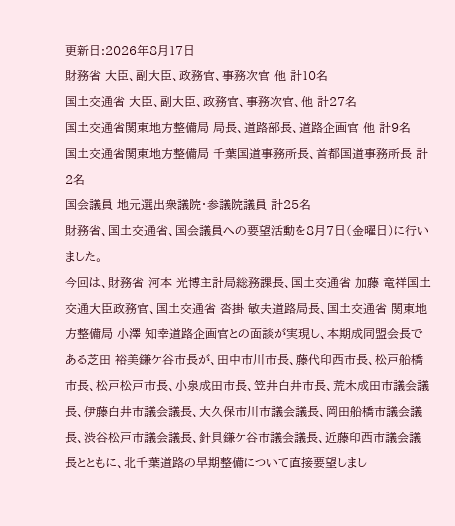更新日:2026年8月17日
財務省 大臣、副大臣、政務官、事務次官 他 計10名
国土交通省 大臣、副大臣、政務官、事務次官、他 計27名
国土交通省関東地方整備局 局長、道路部長、道路企画官 他 計9名
国土交通省関東地方整備局 千葉国道事務所長、首都国道事務所長 計2名
国会議員 地元選出衆議院・参議院議員 計25名
財務省、国土交通省、国会議員への要望活動を8月7日(金曜日)に行いました。
今回は、財務省 河本 光博主計局総務課長、国土交通省 加藤 竜祥国土交通大臣政務官、国土交通省 沓掛 敏夫道路局長、国土交通省 関東地方整備局 小澤 知幸道路企画官との面談が実現し、本期成同盟会長である芝田 裕美鎌ケ谷市長が、田中市川市長、藤代印西市長、松戸船橋市長、松戸松戸市長、小泉成田市長、笠井白井市長、荒木成田市議会議長、伊藤白井市議会議長、大久保市川市議会議長、岡田船橋市議会議長、渋谷松戸市議会議長、針貝鎌ケ谷市議会議長、近藤印西市議会議長とともに、北千葉道路の早期整備について直接要望しまし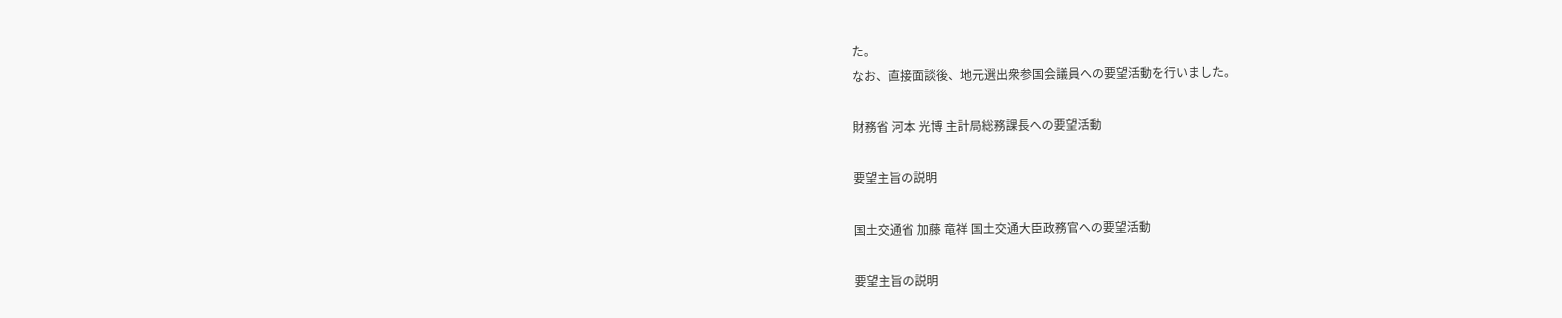た。
なお、直接面談後、地元選出衆参国会議員への要望活動を行いました。

財務省 河本 光博 主計局総務課長への要望活動

要望主旨の説明

国土交通省 加藤 竜祥 国土交通大臣政務官への要望活動

要望主旨の説明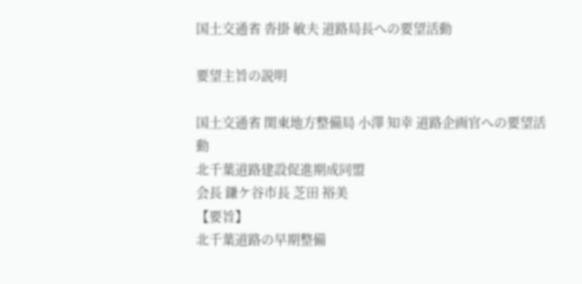国土交通省 沓掛 敏夫 道路局長への要望活動

要望主旨の説明

国土交通省 関東地方整備局 小澤 知幸 道路企画官への要望活動
北千葉道路建設促進期成同盟
会長 鎌ケ谷市長 芝田 裕美
【要旨】
北千葉道路の早期整備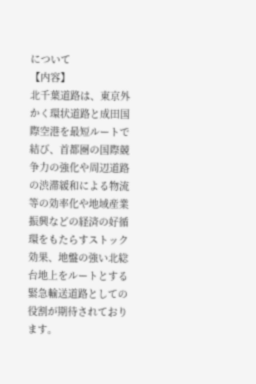について
【内容】
北千葉道路は、東京外かく環状道路と成田国際空港を最短ルートで結び、首都圏の国際競争力の強化や周辺道路の渋滞緩和による物流等の効率化や地域産業振興などの経済の好循環をもたらすストック効果、地盤の強い北総台地上をルートとする緊急輸送道路としての役割が期待されております。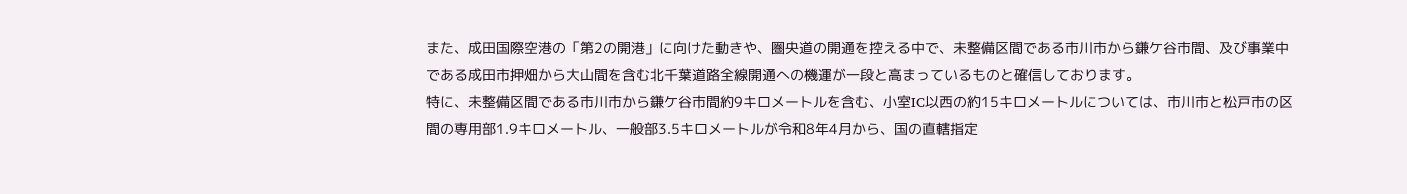また、成田国際空港の「第2の開港」に向けた動きや、圏央道の開通を控える中で、未整備区間である市川市から鎌ケ谷市間、及び事業中である成田市押畑から大山間を含む北千葉道路全線開通への機運が一段と高まっているものと確信しております。
特に、未整備区間である市川市から鎌ケ谷市間約9キロメートルを含む、小室IC以西の約15キロメートルについては、市川市と松戸市の区間の専用部1.9キロメートル、一般部3.5キロメートルが令和8年4月から、国の直轄指定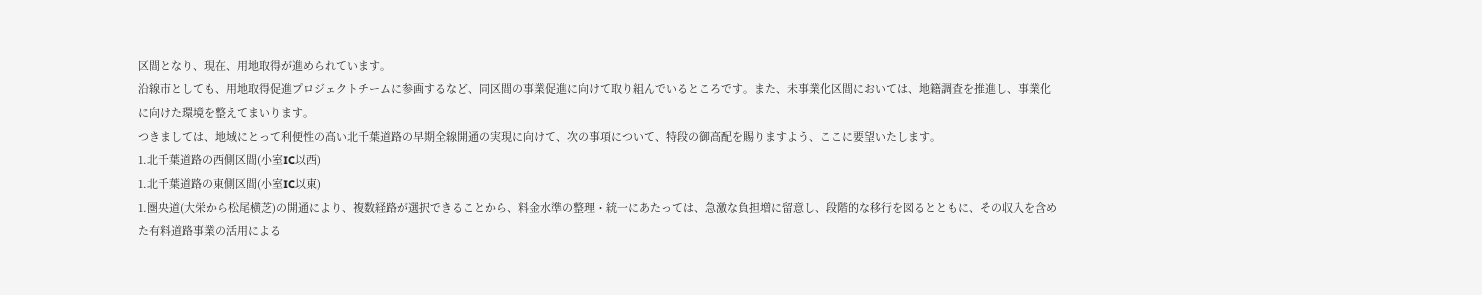区間となり、現在、用地取得が進められています。
沿線市としても、用地取得促進プロジェクトチームに参画するなど、同区間の事業促進に向けて取り組んでいるところです。また、未事業化区間においては、地籍調査を推進し、事業化に向けた環境を整えてまいります。
つきましては、地域にとって利便性の高い北千葉道路の早期全線開通の実現に向けて、次の事項について、特段の御高配を賜りますよう、ここに要望いたします。
1.北千葉道路の西側区間(小室IC以西)
1.北千葉道路の東側区間(小室IC以東)
1.圏央道(大栄から松尾横芝)の開通により、複数経路が選択できることから、料金水準の整理・統一にあたっては、急激な負担増に留意し、段階的な移行を図るとともに、その収入を含めた有料道路事業の活用による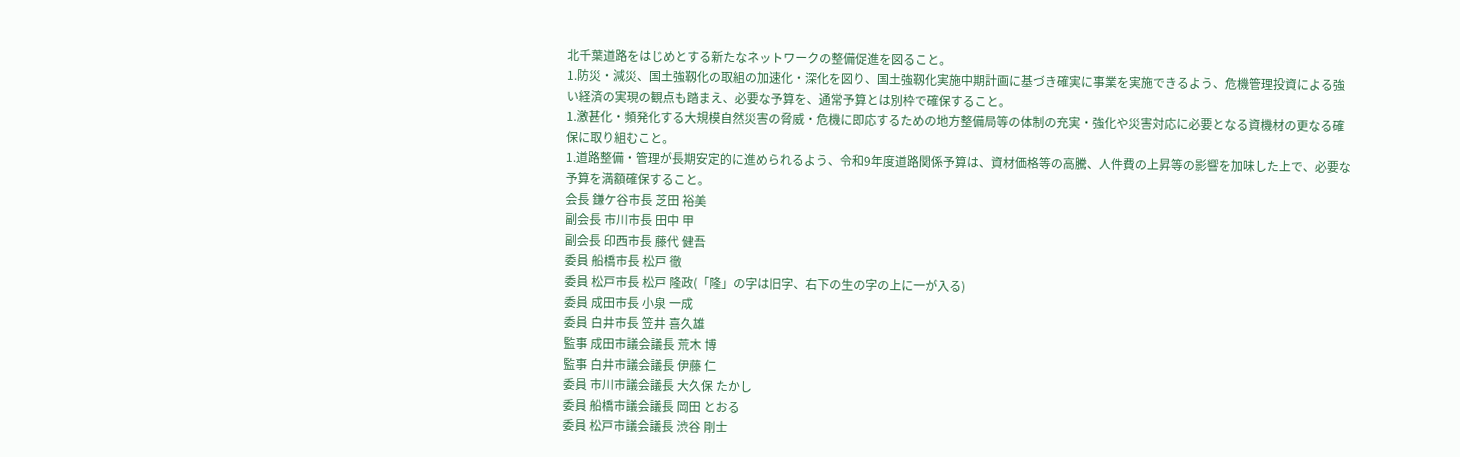北千葉道路をはじめとする新たなネットワークの整備促進を図ること。
1.防災・減災、国土強靱化の取組の加速化・深化を図り、国土強靱化実施中期計画に基づき確実に事業を実施できるよう、危機管理投資による強い経済の実現の観点も踏まえ、必要な予算を、通常予算とは別枠で確保すること。
1.激甚化・頻発化する大規模自然災害の脅威・危機に即応するための地方整備局等の体制の充実・強化や災害対応に必要となる資機材の更なる確保に取り組むこと。
1.道路整備・管理が長期安定的に進められるよう、令和9年度道路関係予算は、資材価格等の高騰、人件費の上昇等の影響を加味した上で、必要な予算を満額確保すること。
会長 鎌ケ谷市長 芝田 裕美
副会長 市川市長 田中 甲
副会長 印西市長 藤代 健吾
委員 船橋市長 松戸 徹
委員 松戸市長 松戸 隆政(「隆」の字は旧字、右下の生の字の上に一が入る)
委員 成田市長 小泉 一成
委員 白井市長 笠井 喜久雄
監事 成田市議会議長 荒木 博
監事 白井市議会議長 伊藤 仁
委員 市川市議会議長 大久保 たかし
委員 船橋市議会議長 岡田 とおる
委員 松戸市議会議長 渋谷 剛士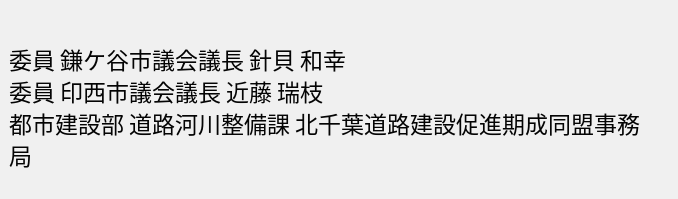委員 鎌ケ谷市議会議長 針貝 和幸
委員 印西市議会議長 近藤 瑞枝
都市建設部 道路河川整備課 北千葉道路建設促進期成同盟事務局